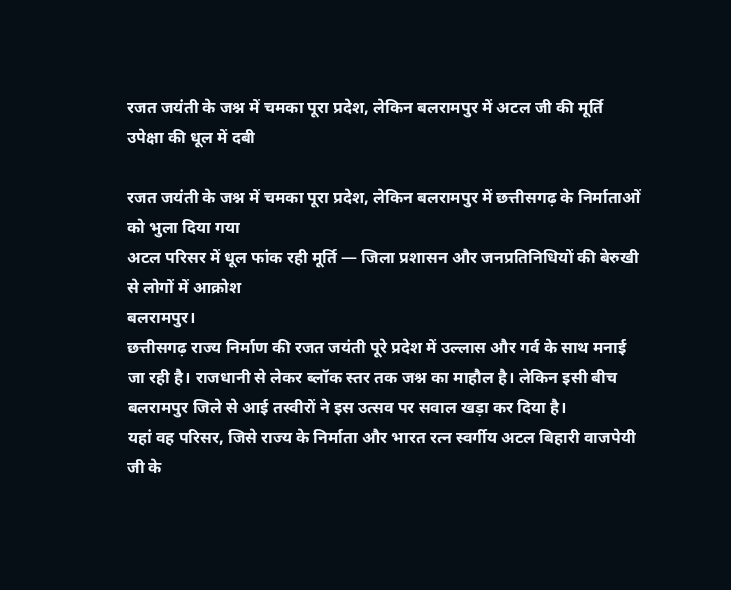रजत जयंती के जश्न में चमका पूरा प्रदेश, लेकिन बलरामपुर में अटल जी की मूर्ति उपेक्षा की धूल में दबी

रजत जयंती के जश्न में चमका पूरा प्रदेश, लेकिन बलरामपुर में छत्तीसगढ़ के निर्माताओं को भुला दिया गया
अटल परिसर में धूल फांक रही मूर्ति — जिला प्रशासन और जनप्रतिनिधियों की बेरुखी से लोगों में आक्रोश
बलरामपुर।
छत्तीसगढ़ राज्य निर्माण की रजत जयंती पूरे प्रदेश में उल्लास और गर्व के साथ मनाई जा रही है। राजधानी से लेकर ब्लॉक स्तर तक जश्न का माहौल है। लेकिन इसी बीच बलरामपुर जिले से आई तस्वीरों ने इस उत्सव पर सवाल खड़ा कर दिया है।
यहां वह परिसर, जिसे राज्य के निर्माता और भारत रत्न स्वर्गीय अटल बिहारी वाजपेयी जी के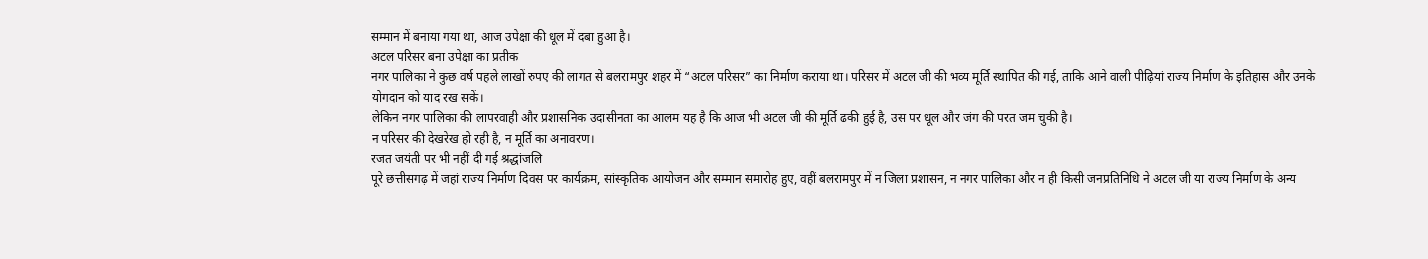सम्मान में बनाया गया था, आज उपेक्षा की धूल में दबा हुआ है।
अटल परिसर बना उपेक्षा का प्रतीक
नगर पालिका ने कुछ वर्ष पहले लाखों रुपए की लागत से बलरामपुर शहर में “अटल परिसर” का निर्माण कराया था। परिसर में अटल जी की भव्य मूर्ति स्थापित की गई, ताकि आने वाली पीढ़ियां राज्य निर्माण के इतिहास और उनके योगदान को याद रख सकें।
लेकिन नगर पालिका की लापरवाही और प्रशासनिक उदासीनता का आलम यह है कि आज भी अटल जी की मूर्ति ढकी हुई है, उस पर धूल और जंग की परत जम चुकी है।
न परिसर की देखरेख हो रही है, न मूर्ति का अनावरण।
रजत जयंती पर भी नहीं दी गई श्रद्धांजलि
पूरे छत्तीसगढ़ में जहां राज्य निर्माण दिवस पर कार्यक्रम, सांस्कृतिक आयोजन और सम्मान समारोह हुए, वहीं बलरामपुर में न जिला प्रशासन, न नगर पालिका और न ही किसी जनप्रतिनिधि ने अटल जी या राज्य निर्माण के अन्य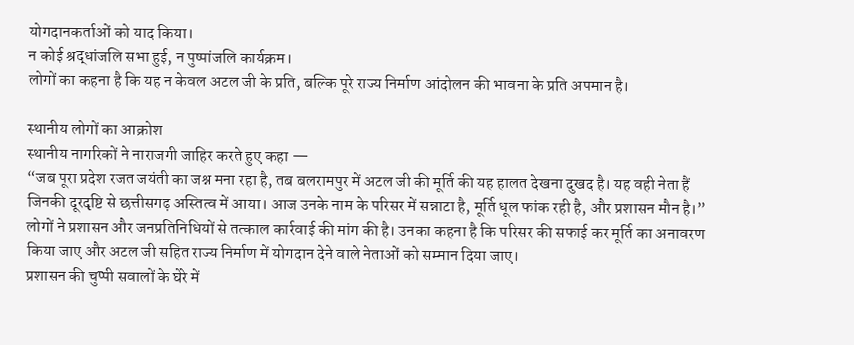योगदानकर्ताओं को याद किया।
न कोई श्रद्धांजलि सभा हुई, न पुष्पांजलि कार्यक्रम।
लोगों का कहना है कि यह न केवल अटल जी के प्रति, बल्कि पूरे राज्य निर्माण आंदोलन की भावना के प्रति अपमान है।

स्थानीय लोगों का आक्रोश
स्थानीय नागरिकों ने नाराजगी जाहिर करते हुए कहा —
“जब पूरा प्रदेश रजत जयंती का जश्न मना रहा है, तब बलरामपुर में अटल जी की मूर्ति की यह हालत देखना दुखद है। यह वही नेता हैं जिनकी दूरदृष्टि से छत्तीसगढ़ अस्तित्व में आया। आज उनके नाम के परिसर में सन्नाटा है, मूर्ति धूल फांक रही है, और प्रशासन मौन है।”
लोगों ने प्रशासन और जनप्रतिनिधियों से तत्काल कार्रवाई की मांग की है। उनका कहना है कि परिसर की सफाई कर मूर्ति का अनावरण किया जाए और अटल जी सहित राज्य निर्माण में योगदान देने वाले नेताओं को सम्मान दिया जाए।
प्रशासन की चुप्पी सवालों के घेरे में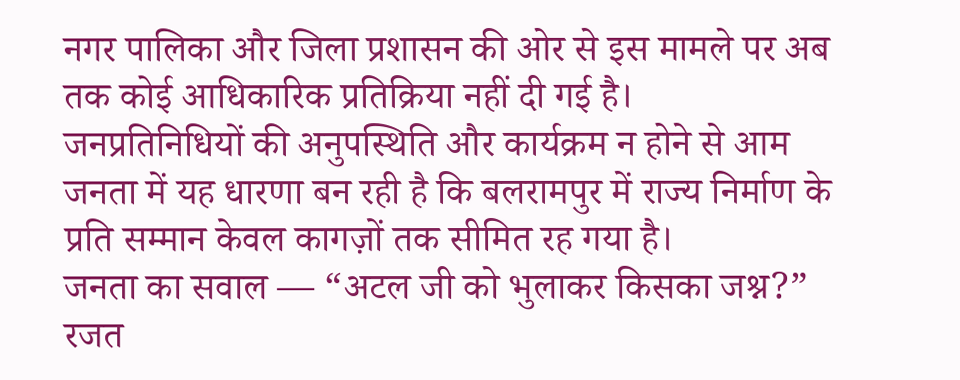नगर पालिका और जिला प्रशासन की ओर से इस मामले पर अब तक कोई आधिकारिक प्रतिक्रिया नहीं दी गई है।
जनप्रतिनिधियों की अनुपस्थिति और कार्यक्रम न होने से आम जनता में यह धारणा बन रही है कि बलरामपुर में राज्य निर्माण के प्रति सम्मान केवल कागज़ों तक सीमित रह गया है।
जनता का सवाल — “अटल जी को भुलाकर किसका जश्न?”
रजत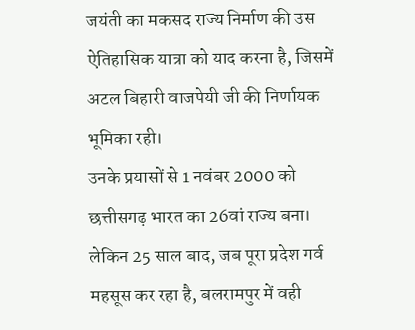जयंती का मकसद राज्य निर्माण की उस ऐतिहासिक यात्रा को याद करना है, जिसमें अटल बिहारी वाजपेयी जी की निर्णायक भूमिका रही।
उनके प्रयासों से 1 नवंबर 2000 को छत्तीसगढ़ भारत का 26वां राज्य बना। लेकिन 25 साल बाद, जब पूरा प्रदेश गर्व महसूस कर रहा है, बलरामपुर में वही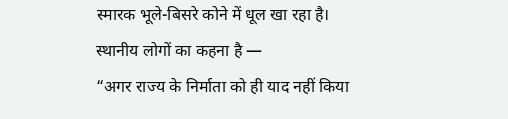स्मारक भूले-बिसरे कोने में धूल खा रहा है।
स्थानीय लोगों का कहना है —
“अगर राज्य के निर्माता को ही याद नहीं किया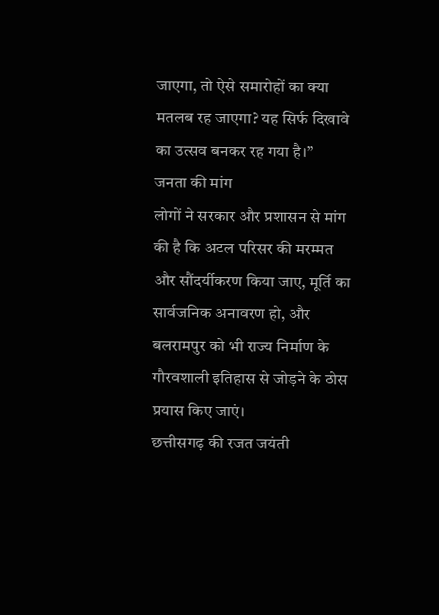जाएगा, तो ऐसे समारोहों का क्या मतलब रह जाएगा? यह सिर्फ दिखावे का उत्सव बनकर रह गया है।”
जनता की मांग
लोगों ने सरकार और प्रशासन से मांग की है कि अटल परिसर की मरम्मत और सौंदर्यीकरण किया जाए, मूर्ति का सार्वजनिक अनावरण हो, और बलरामपुर को भी राज्य निर्माण के गौरवशाली इतिहास से जोड़ने के ठोस प्रयास किए जाएं।
छत्तीसगढ़ की रजत जयंती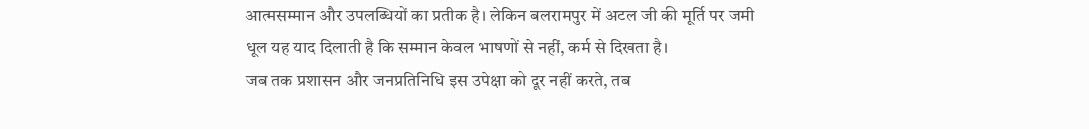आत्मसम्मान और उपलब्धियों का प्रतीक है। लेकिन बलरामपुर में अटल जी की मूर्ति पर जमी धूल यह याद दिलाती है कि सम्मान केवल भाषणों से नहीं, कर्म से दिखता है।
जब तक प्रशासन और जनप्रतिनिधि इस उपेक्षा को दूर नहीं करते, तब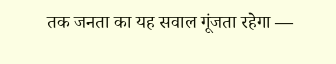तक जनता का यह सवाल गूंजता रहेगा —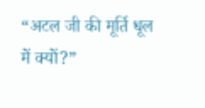“अटल जी की मूर्ति धूल में क्यों?”